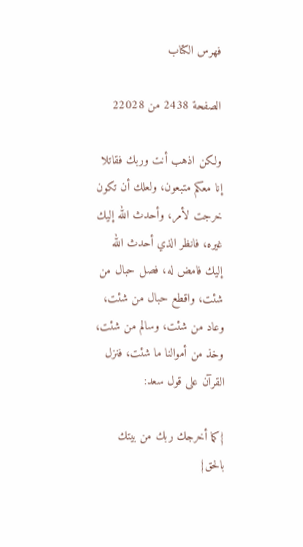فهرس الكتاب

الصفحة 2438 من 22028

ولكن اذهب أنت وربك فقاتلا إنا معكم متبعون، ولعلك أن تكون خرجت لأمر، وأحدث الله إليك غيره، فانظر الذي أحدث الله إليك فامض له، فصل حبال من شئت، واقطع حبال من شئت، وعاد من شئت، وسالم من شئت، وخذ من أموالنا ما شئت، فنزل القرآن على قول سعد:

{كما أخرجك ربك من بيتك بالحق}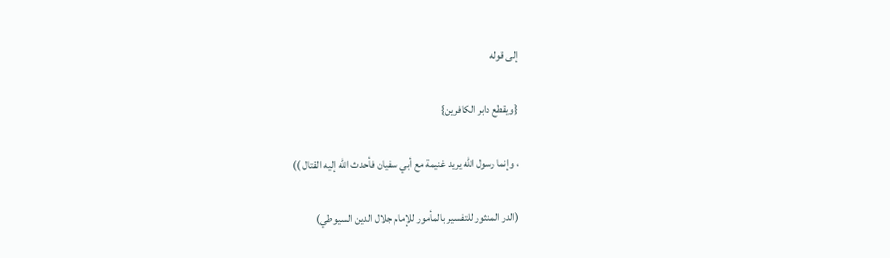إلى قوله

{ويقطع دابر الكافرين}

، وإنما رسول الله يريد غنيمة مع أبي سفيان فأحدث الله إليه القتال ))

(الدر المنثور للتفسير بالمأمور للإمام جلال الدين السيوطي)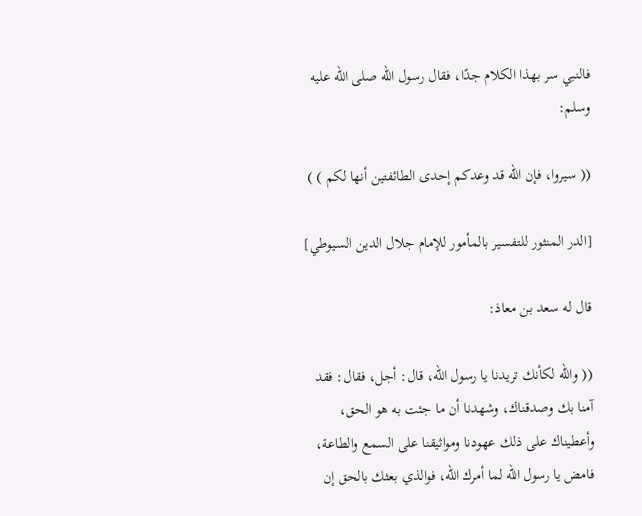فالنبي سر بهذا الكلام جدًا، فقال رسول الله صلى الله عليه وسلم:

(( سيروا، فإن الله قد وعدكم إحدى الطائفتين أنها لكم ) )

[الدر المنثور للتفسير بالمأمور للإمام جلال الدين السيوطي]

قال له سعد بن معاذ:

(( واللّه لكأنك تريدنا يا رسول اللّه، قال: أجل، فقال: فقد آمنا بك وصدقناك، وشهدنا أن ما جئت به هو الحق، وأعطيناك على ذلك عهودنا ومواثيقنا على السمع والطاعة، فامض يا رسول اللّه لما أمرك اللّه، فوالذي بعثك بالحق إن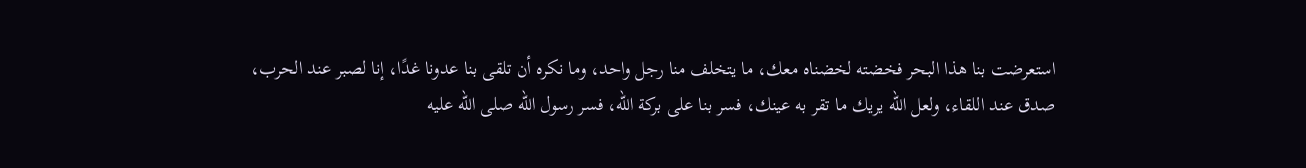استعرضت بنا هذا البحر فخضته لخضناه معك، ما يتخلف منا رجل واحد، وما نكره أن تلقى بنا عدونا غدًا، إنا لصبر عند الحرب، صدق عند اللقاء، ولعل اللّه يريك ما تقر به عينك، فسر بنا على بركة اللّه، فسر رسول اللّه صلى اللّه عليه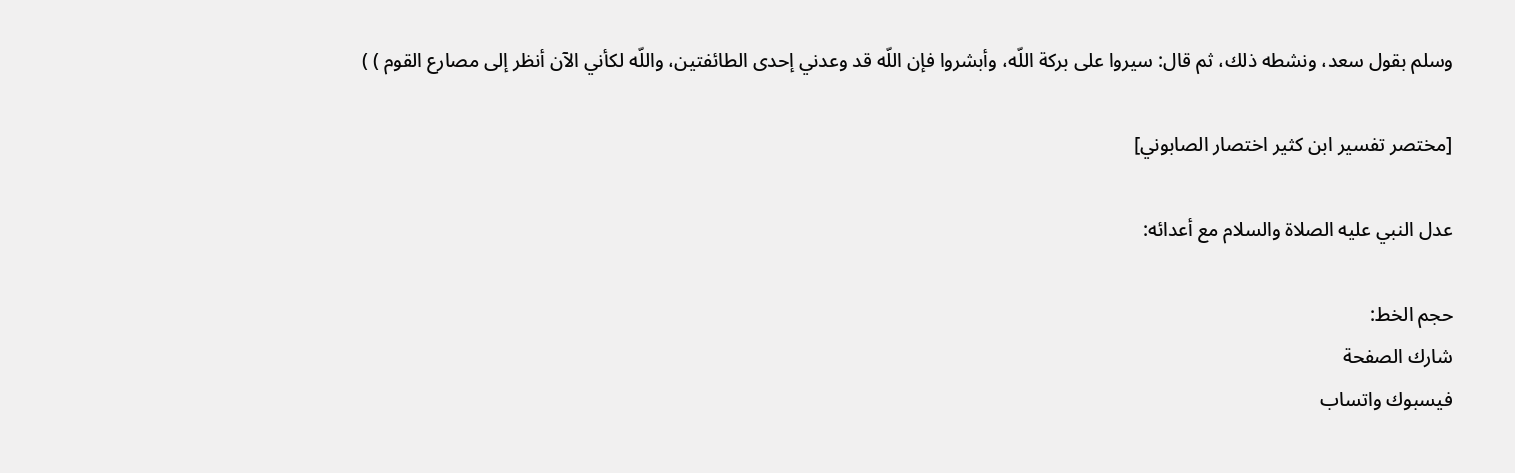وسلم بقول سعد، ونشطه ذلك، ثم قال: سيروا على بركة اللّه، وأبشروا فإن اللّه قد وعدني إحدى الطائفتين، واللّه لكأني الآن أنظر إلى مصارع القوم ) )

[مختصر تفسير ابن كثير اختصار الصابوني]

عدل النبي عليه الصلاة والسلام مع أعدائه:

حجم الخط:
شارك الصفحة
فيسبوك واتساب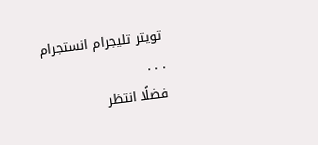تويتر تليجرام انستجرام
. . .
فضلًا انتظر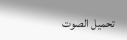تحميل الصوت